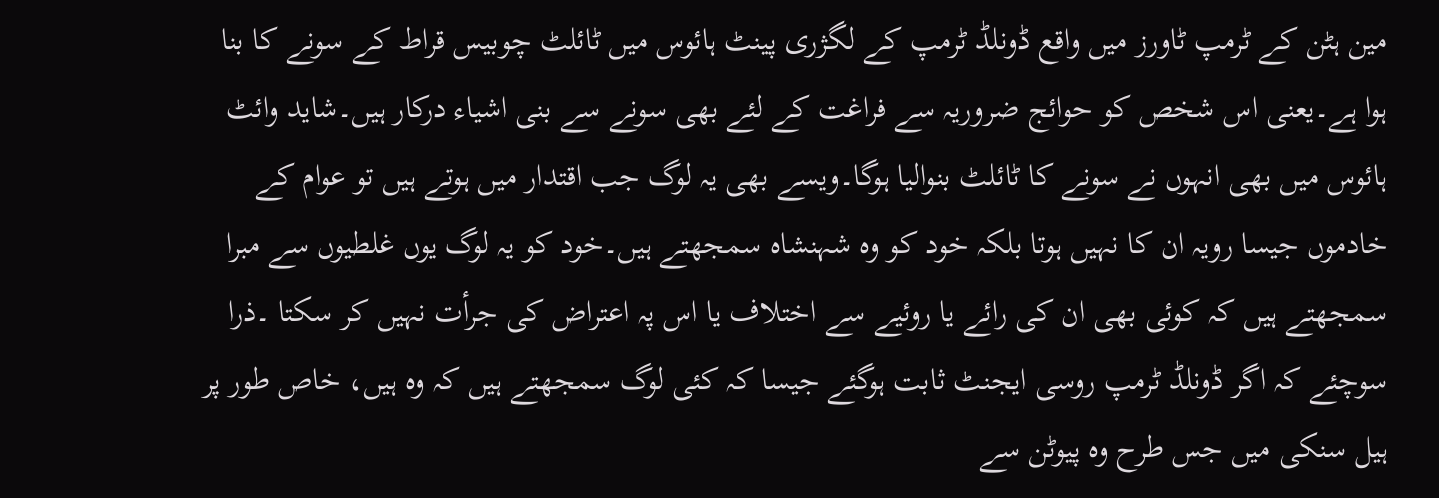مین ہٹن کے ٹرمپ ٹاورز میں واقع ڈونلڈ ٹرمپ کے لگژری پینٹ ہائوس میں ٹائلٹ چوبیس قراط کے سونے کا بنا ہوا ہے۔یعنی اس شخص کو حوائج ضروریہ سے فراغت کے لئے بھی سونے سے بنی اشیاء درکار ہیں۔شاید وائٹ ہائوس میں بھی انہوں نے سونے کا ٹائلٹ بنوالیا ہوگا۔ویسے بھی یہ لوگ جب اقتدار میں ہوتے ہیں تو عوام کے خادموں جیسا رویہ ان کا نہیں ہوتا بلکہ خود کو وہ شہنشاہ سمجھتے ہیں۔خود کو یہ لوگ یوں غلطیوں سے مبرا سمجھتے ہیں کہ کوئی بھی ان کی رائے یا روئیے سے اختلاف یا اس پہ اعتراض کی جرأت نہیں کر سکتا ۔ذرا سوچئے کہ اگر ڈونلڈ ٹرمپ روسی ایجنٹ ثابت ہوگئے جیسا کہ کئی لوگ سمجھتے ہیں کہ وہ ہیں، خاص طور پر ہیل سنکی میں جس طرح وہ پیوٹن سے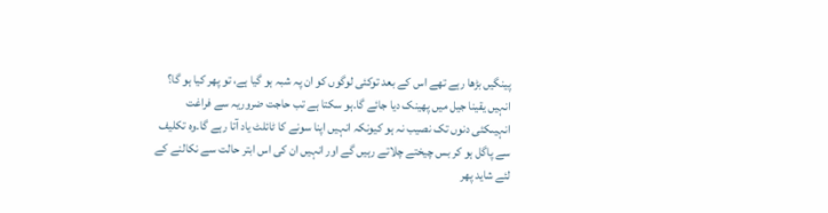پینگیں بڑھا رہے تھے اس کے بعد توکئی لوگوں کو ان پہ شبہ ہو گیا ہے، تو پھر کیا ہو گا؟ انہیں یقینا جیل میں پھینک دیا جائے گا۔ہو سکتا ہے تب حاجت ضروریہ سے فراغت انہیںکئی دنوں تک نصیب نہ ہو کیونکہ انہیں اپنا سونے کا ٹائلٹ یاد آتا رہے گا۔وہ تکلیف سے پاگل ہو کر بس چیختے چلاتے رہیں گے اور انہیں ان کی اس ابتر حالت سے نکالنے کے لئے شاید پھر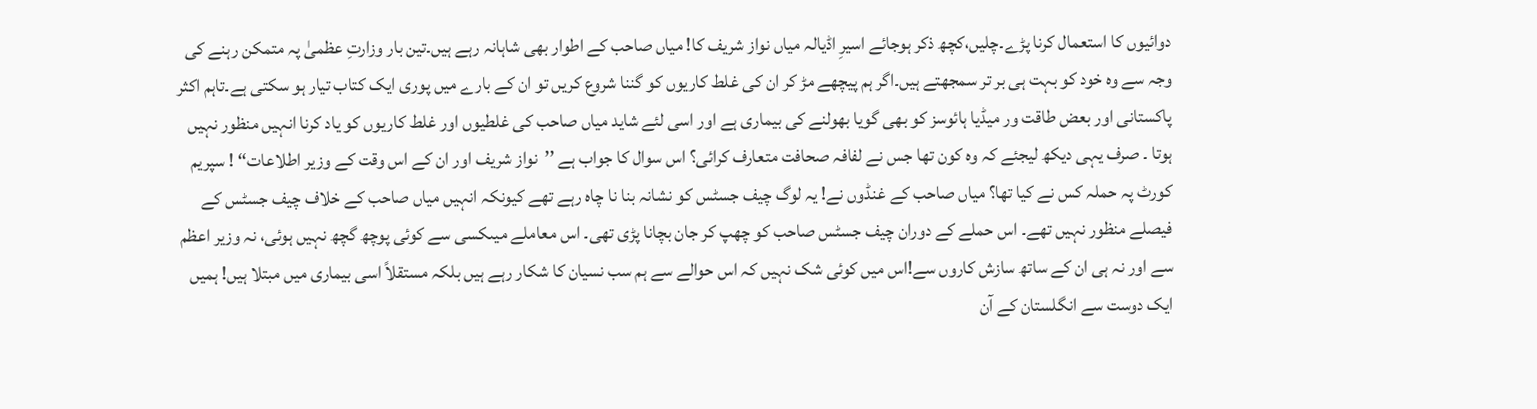دوائیوں کا استعمال کرنا پڑے۔چلیں،کچھ ذکر ہوجائے اسیرِ اڈیالہ میاں نواز شریف کا! میاں صاحب کے اطوار بھی شاہانہ رہے ہیں۔تین بار وزارتِ عظمیٰ پہ متمکن رہنے کی وجہ سے وہ خود کو بہت ہی بر تر سمجھتے ہیں۔اگر ہم پیچھے مڑ کر ان کی غلط کاریوں کو گننا شروع کریں تو ان کے بارے میں پوری ایک کتاب تیار ہو سکتی ہے۔تاہم اکثر پاکستانی اور بعض طاقت ور میڈیا ہائوسز کو بھی گویا بھولنے کی بیماری ہے اور اسی لئے شاید میاں صاحب کی غلطیوں اور غلط کاریوں کو یاد کرنا انہیں منظور نہیں ہوتا ۔ صرف یہی دیکھ لیجئے کہ وہ کون تھا جس نے لفافہ صحافت متعارف کرائی؟ اس سوال کا جواب ہے ’’نواز شریف اور ان کے اس وقت کے وزیر اطلاعات‘‘ ! سپریم کورٹ پہ حملہ کس نے کیا تھا؟ میاں صاحب کے غنڈوں نے! یہ لوگ چیف جسٹس کو نشانہ بنا نا چاہ رہے تھے کیونکہ انہیں میاں صاحب کے خلاف چیف جسٹس کے فیصلے منظور نہیں تھے۔ اس حملے کے دوران چیف جسٹس صاحب کو چھپ کر جان بچانا پڑی تھی۔ اس معاملے میںکسی سے کوئی پوچھ گچھ نہیں ہوئی، نہ وزیر اعظم سے اور نہ ہی ان کے ساتھ سازش کاروں سے!اس میں کوئی شک نہیں کہ اس حوالے سے ہم سب نسیان کا شکار رہے ہیں بلکہ مستقلاً اسی بیماری میں مبتلا ہیں! ہمیں ایک دوست سے انگلستان کے آن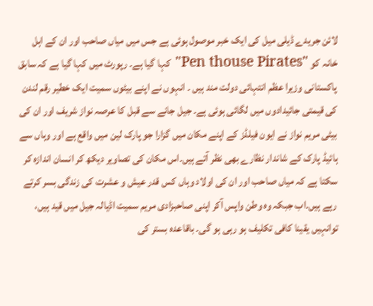لائن جریدے ڈیلی میل کی ایک خبر موصول ہوئی ہے جس میں میاں صاحب اور ان کے اہل خانہ کو "Pen thouse Pirates"کہا گیا ہے۔ رپورٹ میں کہا گیا ہے کہ سابق پاکستانی وزیرا عظم انتہائی دولت مند ہیں ۔ انہوں نے اپنے بیٹوں سمیت ایک خطیر رقم لندن کی قیمتی جائیدادوں میں لگائی ہوئی ہے۔ جیل جانے سے قبل کا عرصہ نواز شریف اور ان کی بیٹی مریم نواز نے ایون فیلڈز کے اپنے مکان میں گزارا جو پارک لین میں واقع ہے اور وہاں سے ہائیڈ پارک کے شاندار نظارے بھی نظر آتے ہیں۔اس مکان کی تصاویر دیکھ کر انسان اندازہ کر سکتا ہے کہ میاں صاحب اور ان کی اولاد وہاں کس قدر عیش و عشرت کی زندگی بسر کرتے رہے ہیں۔اب جبکہ وہ وطن واپس آکر اپنی صاحبزادی مریم سمیت اڈیالہ جیل میں قید ہیں، توانہیں یقینا کافی تکلیف ہو رہی ہو گی۔ باقاعدہ بستر کی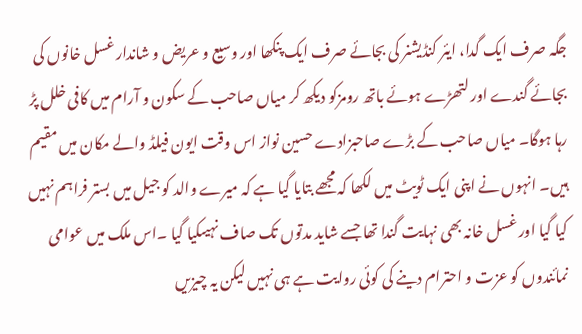جگہ صرف ایک گدا، ایئر کنڈیشنر کی بجائے صرف ایک پنکھا اور وسیع و عریض و شاندار غسل خانوں کی بجائے گندے اور لتھڑے ہوئے باتھ رومزکو دیکھ کر میاں صاحب کے سکون و آرام میں کافی خلل پڑ رہا ہوگا۔ میاں صاحب کے بڑے صاحبزادے حسین نواز اس وقت ایون فیلڈ والے مکان میں مقیم ہیں۔ انہوں نے اپنی ایک ٹویٹ میں لکھا کہ مجھے بتایا گیا ہے کہ میرے والد کو جیل میں بستر فراہم نہیں کیا گیا اور غسل خانہ بھی نہایت گندا تھا جسے شاید مدتوں تک صاف نہیںکیا گیا ۔اس ملک میں عوامی نمائندوں کو عزت و احترام دینے کی کوئی روایت ہے ہی نہیں لیکن یہ چیزیں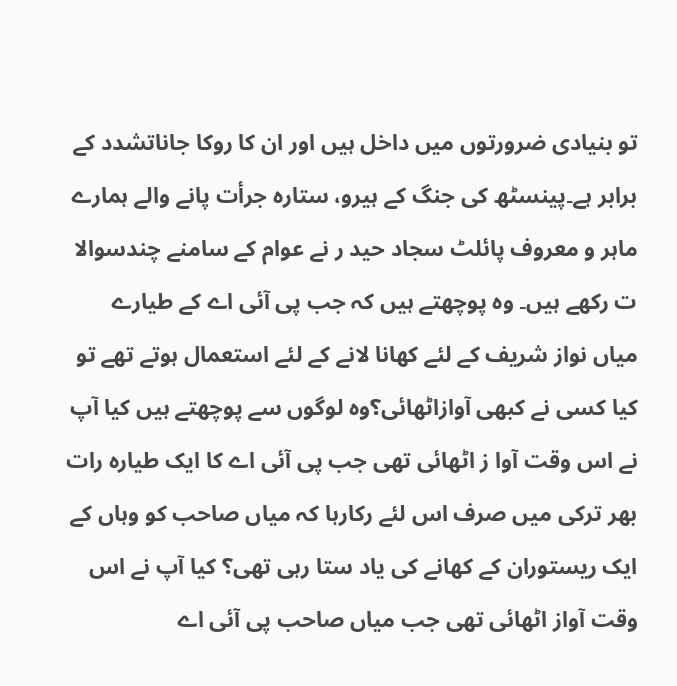تو بنیادی ضرورتوں میں داخل ہیں اور ان کا روکا جاناتشدد کے برابر ہے۔پینسٹھ کی جنگ کے ہیرو، ستارہ جرأت پانے والے ہمارے ماہر و معروف پائلٹ سجاد حید ر نے عوام کے سامنے چندسوالا ت رکھے ہیں۔ وہ پوچھتے ہیں کہ جب پی آئی اے کے طیارے میاں نواز شریف کے لئے کھانا لانے کے لئے استعمال ہوتے تھے تو کیا کسی نے کبھی آوازاٹھائی؟وہ لوگوں سے پوچھتے ہیں کیا آپ نے اس وقت آوا ز اٹھائی تھی جب پی آئی اے کا ایک طیارہ رات بھر ترکی میں صرف اس لئے رکارہا کہ میاں صاحب کو وہاں کے ایک ریستوران کے کھانے کی یاد ستا رہی تھی؟ کیا آپ نے اس وقت آواز اٹھائی تھی جب میاں صاحب پی آئی اے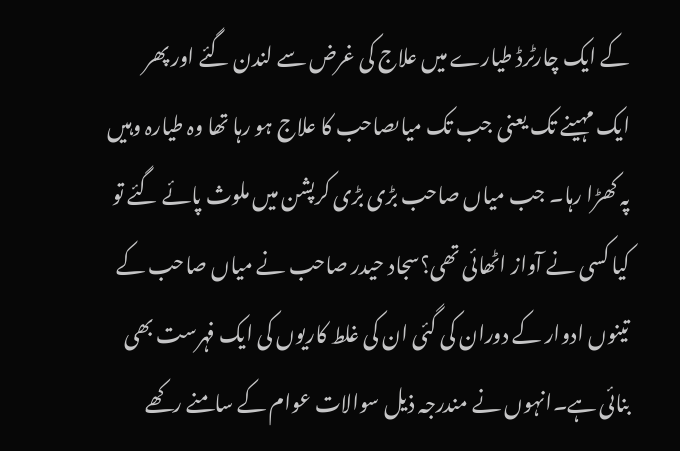کے ایک چارٹرڈ طیارے میں علاج کی غرض سے لندن گئے اور پھر ایک مہینے تک یعنی جب تک میاںصاحب کا علاج ہو رہا تھا وہ طیارہ وہیں پہ کھڑا رہا۔ جب میاں صاحب بڑی بڑی کرپشن میں ملوث پائے گئے تو کیا کسی نے آواز اٹھائی تھی؟سجاد حیدر صاحب نے میاں صاحب کے تینوں ادوار کے دوران کی گئی ان کی غلط کاریوں کی ایک فہرست بھی بنائی ہے۔انہوں نے مندرجہ ذیل سوالات عوام کے سامنے رکھے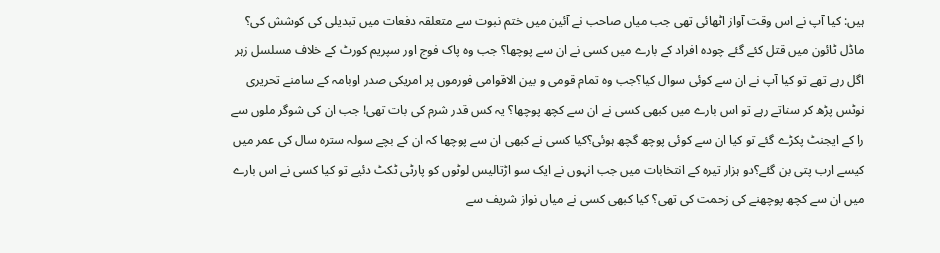ہیں: کیا آپ نے اس وقت آواز اٹھائی تھی جب میاں صاحب نے آئین میں ختم نبوت سے متعلقہ دفعات میں تبدیلی کی کوشش کی؟ ماڈل ٹائون میں قتل کئے گئے چودہ افراد کے بارے میں کسی نے ان سے پوچھا؟ جب وہ پاک فوج اور سپریم کورٹ کے خلاف مسلسل زہر اگل رہے تھے تو کیا آپ نے ان سے کوئی سوال کیا؟جب وہ تمام قومی و بین الاقوامی فورموں پر امریکی صدر اوبامہ کے سامنے تحریری نوٹس پڑھ کر سناتے رہے تو اس بارے میں کبھی کسی نے ان سے کچھ پوچھا؟ یہ کس قدر شرم کی بات تھی! جب ان کی شوگر ملوں سے را کے ایجنٹ پکڑے گئے تو کیا ان سے کوئی پوچھ گچھ ہوئی؟کیا کسی نے کبھی ان سے پوچھا کہ ان کے بچے سولہ سترہ سال کی عمر میں کیسے ارب پتی بن گئے؟دو ہزار تیرہ کے انتخابات میں جب انہوں نے ایک سو اڑتالیس لوٹوں کو پارٹی ٹکٹ دئیے تو کیا کسی نے اس بارے میں ان سے کچھ پوچھنے کی زحمت کی تھی؟ کیا کبھی کسی نے میاں نواز شریف سے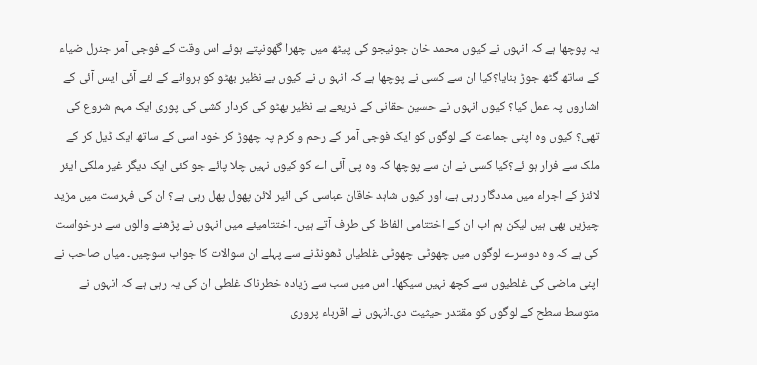یہ پوچھا ہے کہ انہوں نے کیوں محمد خان جونیجو کی پیٹھ میں چھرا گھونپتے ہوئے اس وقت کے فوجی آمر جنرل ضیاء کے ساتھ گٹھ جوڑ بنایا؟کیا ان سے کسی نے پوچھا ہے کہ انہو ں نے کیوں بے نظیر بھٹو کو ہروانے کے لئے آئی ایس آئی کے اشاروں پہ عمل کیا؟ کیوں انہوں نے حسین حقانی کے ذریعے بے نظیر بھٹو کی کردار کشی کی پوری ایک مہم شروع کی تھی؟ کیوں وہ اپنی جماعت کے لوگوں کو ایک فوجی آمر کے رحم و کرم پہ چھوڑ کر خود اسی کے ساتھ ایک ڈیل کر کے ملک سے فرار ہو ئے؟کیا کسی نے ان سے پوچھا کہ وہ پی آئی اے کو کیوں نہیں چلا پائے جو کئی ایک دیگر غیر ملکی ایئر لائنز کے اجراء میں مددگار رہی ہے، اور کیوں شاہد خاقان عباسی کی ائیر لائن پھول پھل رہی ہے؟ ان کی فہرست میں مزید چیزیں بھی ہیں لیکن ہم اب ان کے اختتامی الفاظ کی طرف آتے ہیں۔ اختتامیئے میں انہوں نے پڑھنے والوں سے درخواست کی ہے کہ وہ دوسرے لوگوں میں چھوٹی چھوٹی غلطیاں ڈھونڈنے سے پہلے ان سوالات کا جواب سوچیں۔ میاں صاحب نے اپنی ماضی کی غلطیوں سے کچھ نہیں سیکھا۔ اس میں سب سے زیادہ خطرناک غلطی ان کی یہ رہی ہے کہ انہوں نے متوسط سطح کے لوگوں کو مقتدر حیثیت دی۔انہوں نے اقرباء پروری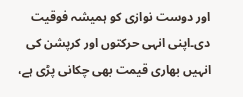اور دوست نوازی کو ہمیشہ فوقیت دی۔اپنی انہی حرکتوں اور کرپشن کی انہیں بھاری قیمت بھی چکانی پڑی ہے،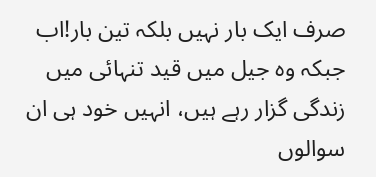صرف ایک بار نہیں بلکہ تین بار!اب جبکہ وہ جیل میں قید تنہائی میں زندگی گزار رہے ہیں، انہیں خود ہی ان سوالوں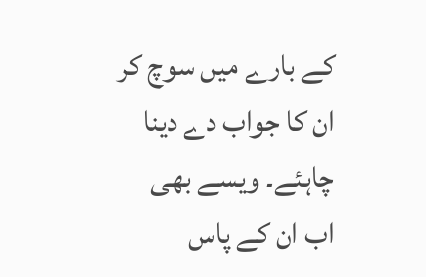کے بارے میں سوچ کر ان کا جواب دے دینا چاہئے۔ ویسے بھی اب ان کے پاس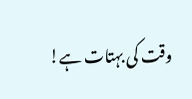وقت کی بہتات ہے!